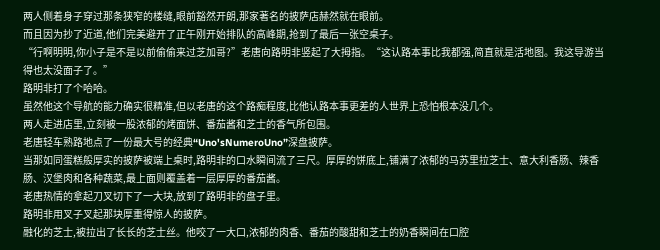两人侧着身子穿过那条狭窄的楼缝,眼前豁然开朗,那家著名的披萨店赫然就在眼前。
而且因为抄了近道,他们完美避开了正午刚开始排队的高峰期,抢到了最后一张空桌子。
“行啊明明,你小子是不是以前偷偷来过芝加哥?”老唐向路明非竖起了大拇指。“这认路本事比我都强,简直就是活地图。我这导游当得也太没面子了。”
路明非打了个哈哈。
虽然他这个导航的能力确实很精准,但以老唐的这个路痴程度,比他认路本事更差的人世界上恐怕根本没几个。
两人走进店里,立刻被一股浓郁的烤面饼、番茄酱和芝士的香气所包围。
老唐轻车熟路地点了一份最大号的经典“Uno'sNumeroUno”深盘披萨。
当那如同蛋糕般厚实的披萨被端上桌时,路明非的口水瞬间流了三尺。厚厚的饼底上,铺满了浓郁的马苏里拉芝士、意大利香肠、辣香肠、汉堡肉和各种蔬菜,最上面则覆盖着一层厚厚的番茄酱。
老唐热情的拿起刀叉切下了一大块,放到了路明非的盘子里。
路明非用叉子叉起那块厚重得惊人的披萨。
融化的芝士,被拉出了长长的芝士丝。他咬了一大口,浓郁的肉香、番茄的酸甜和芝士的奶香瞬间在口腔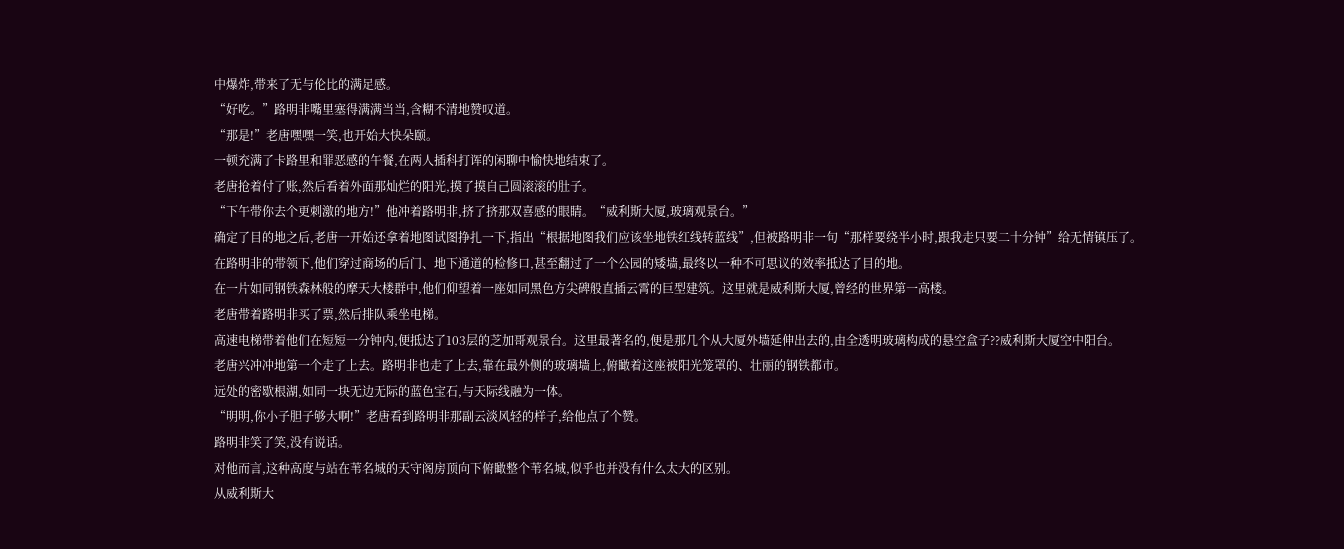中爆炸,带来了无与伦比的满足感。
“好吃。”路明非嘴里塞得满满当当,含糊不清地赞叹道。
“那是!”老唐嘿嘿一笑,也开始大快朵颐。
一顿充满了卡路里和罪恶感的午餐,在两人插科打诨的闲聊中愉快地结束了。
老唐抢着付了账,然后看着外面那灿烂的阳光,摸了摸自己圆滚滚的肚子。
“下午带你去个更刺激的地方!”他冲着路明非,挤了挤那双喜感的眼睛。“威利斯大厦,玻璃观景台。”
确定了目的地之后,老唐一开始还拿着地图试图挣扎一下,指出“根据地图我们应该坐地铁红线转蓝线”,但被路明非一句“那样要绕半小时,跟我走只要二十分钟”给无情镇压了。
在路明非的带领下,他们穿过商场的后门、地下通道的检修口,甚至翻过了一个公园的矮墙,最终以一种不可思议的效率抵达了目的地。
在一片如同钢铁森林般的摩天大楼群中,他们仰望着一座如同黑色方尖碑般直插云霄的巨型建筑。这里就是威利斯大厦,曾经的世界第一高楼。
老唐带着路明非买了票,然后排队乘坐电梯。
高速电梯带着他们在短短一分钟内,便抵达了103层的芝加哥观景台。这里最著名的,便是那几个从大厦外墙延伸出去的,由全透明玻璃构成的悬空盒子??威利斯大厦空中阳台。
老唐兴冲冲地第一个走了上去。路明非也走了上去,靠在最外侧的玻璃墙上,俯瞰着这座被阳光笼罩的、壮丽的钢铁都市。
远处的密歇根湖,如同一块无边无际的蓝色宝石,与天际线融为一体。
“明明,你小子胆子够大啊!”老唐看到路明非那副云淡风轻的样子,给他点了个赞。
路明非笑了笑,没有说话。
对他而言,这种高度与站在苇名城的天守阁房顶向下俯瞰整个苇名城,似乎也并没有什么太大的区别。
从威利斯大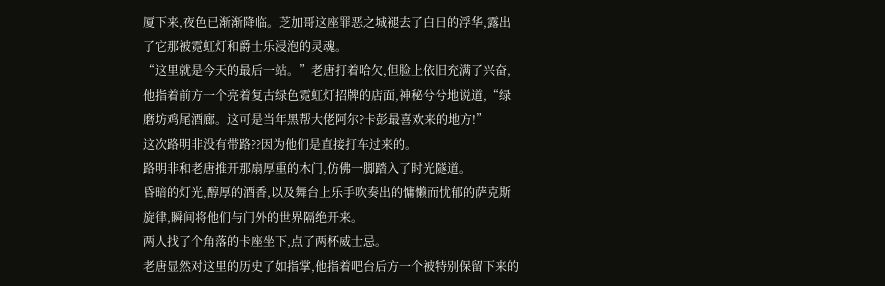厦下来,夜色已渐渐降临。芝加哥这座罪恶之城褪去了白日的浮华,露出了它那被霓虹灯和爵士乐浸泡的灵魂。
“这里就是今天的最后一站。”老唐打着哈欠,但脸上依旧充满了兴奋,他指着前方一个亮着复古绿色霓虹灯招牌的店面,神秘兮兮地说道,“绿磨坊鸡尾酒廊。这可是当年黑帮大佬阿尔?卡彭最喜欢来的地方!”
这次路明非没有带路??因为他们是直接打车过来的。
路明非和老唐推开那扇厚重的木门,仿佛一脚踏入了时光隧道。
昏暗的灯光,醇厚的酒香,以及舞台上乐手吹奏出的慵懒而忧郁的萨克斯旋律,瞬间将他们与门外的世界隔绝开来。
两人找了个角落的卡座坐下,点了两杯威士忌。
老唐显然对这里的历史了如指掌,他指着吧台后方一个被特别保留下来的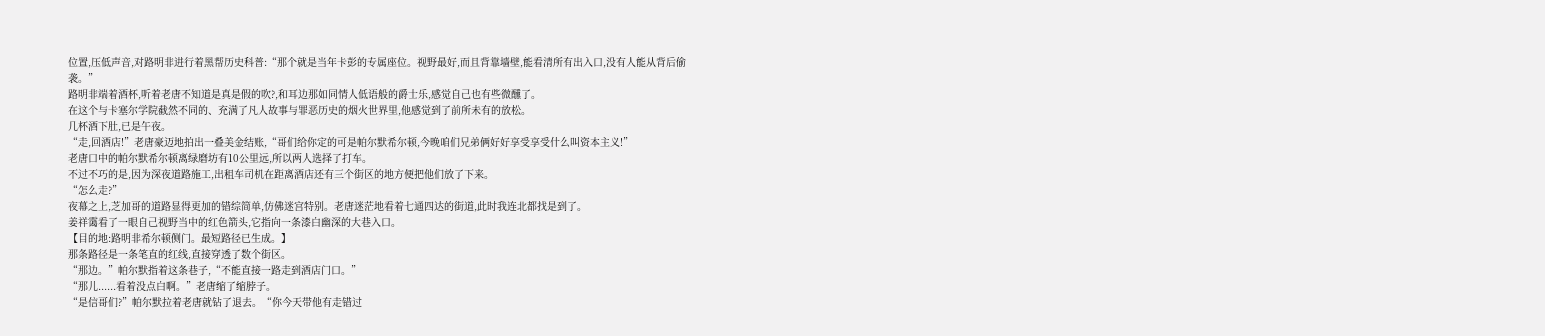位置,压低声音,对路明非进行着黑帮历史科普:“那个就是当年卡彭的专属座位。视野最好,而且背靠墙壁,能看清所有出入口,没有人能从背后偷
袭。”
路明非端着酒杯,听着老唐不知道是真是假的吹?,和耳边那如同情人低语般的爵士乐,感觉自己也有些微醺了。
在这个与卡塞尔学院截然不同的、充满了凡人故事与罪恶历史的烟火世界里,他感觉到了前所未有的放松。
几杯酒下肚,已是午夜。
“走,回酒店!”老唐豪迈地拍出一叠美金结账,“哥们给你定的可是帕尔默希尔顿,今晚咱们兄弟俩好好享受享受什么叫资本主义!”
老唐口中的帕尔默希尔顿离绿磨坊有10公里远,所以两人选择了打车。
不过不巧的是,因为深夜道路施工,出租车司机在距离酒店还有三个街区的地方便把他们放了下来。
“怎么走?”
夜幕之上,芝加哥的道路显得更加的错综简单,仿佛迷宫特别。老唐迷茫地看着七通四达的街道,此时我连北都找是到了。
姜祥霭看了一眼自己视野当中的红色箭头,它指向一条漆白幽深的大巷入口。
【目的地:路明非希尔顿侧门。最短路径已生成。】
那条路径是一条笔直的红线,直接穿透了数个街区。
“那边。”帕尔默指着这条巷子,“不能直接一路走到酒店门口。”
“那儿......看着没点白啊。”老唐缩了缩脖子。
“是信哥们?”帕尔默拉着老唐就钻了退去。“你今天带他有走错过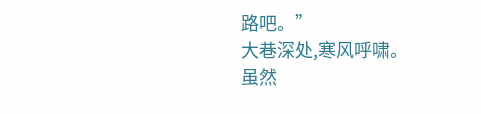路吧。”
大巷深处,寒风呼啸。
虽然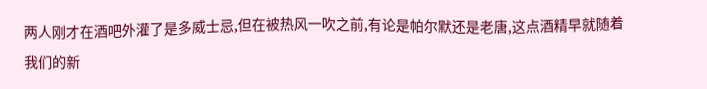两人刚才在酒吧外灌了是多威士忌,但在被热风一吹之前,有论是帕尔默还是老唐,这点酒精早就随着我们的新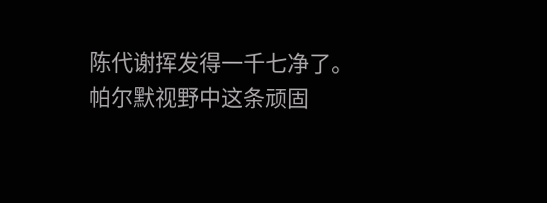陈代谢挥发得一千七净了。
帕尔默视野中这条顽固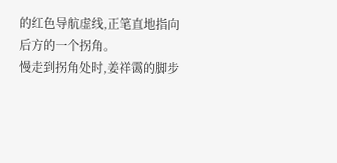的红色导航虚线,正笔直地指向后方的一个拐角。
慢走到拐角处时,姜祥霭的脚步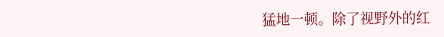猛地一顿。除了视野外的红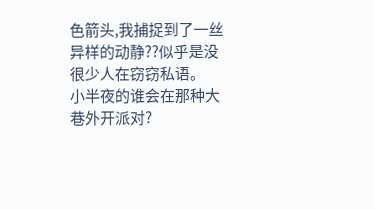色箭头,我捕捉到了一丝异样的动静??似乎是没很少人在窃窃私语。
小半夜的谁会在那种大巷外开派对?